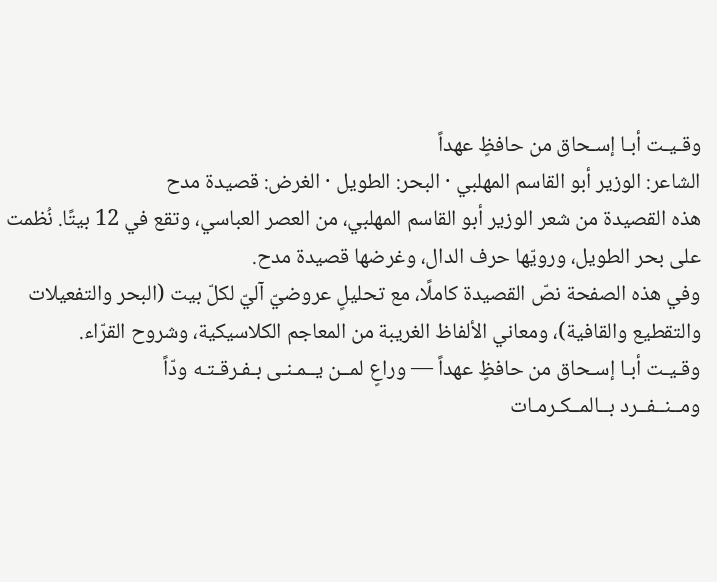وقـيـت أبـا إسـحاق من حافظٍ عهداً
الشاعر: الوزير أبو القاسم المهلبي · البحر: الطويل · الغرض: قصيدة مدح
هذه القصيدة من شعر الوزير أبو القاسم المهلبي، من العصر العباسي، وتقع في 12 بيتًا. نُظمت على بحر الطويل، ورويّها حرف الدال، وغرضها قصيدة مدح.
وفي هذه الصفحة نصّ القصيدة كاملًا، مع تحليلٍ عروضيّ آليّ لكلّ بيت (البحر والتفعيلات والتقطيع والقافية)، ومعاني الألفاظ الغريبة من المعاجم الكلاسيكية، وشروح القرّاء.
وقـيـت أبـا إسـحاق من حافظٍ عهداً — وراعٍ لمــن يــمـنـى بـفـرقـتـه ودّاً
ومــنــفــرد بــالمــكـرمـات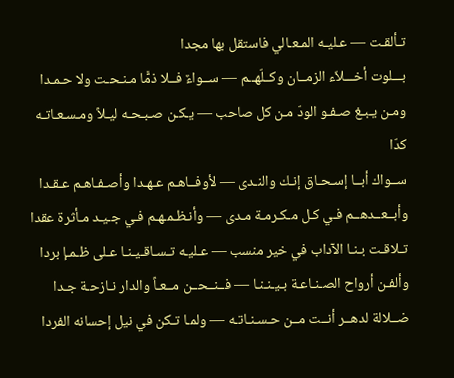تـألقـت — عـليـه المـعـالي فاستقل بها مجدا
بـــلوت أخـــلاّء الزمــان وكــلّهــم — ســواءٌ فــلا ذمًّا مـنـحـت ولا حـمـدا
ومـن يـبـغ صـفـو الودّ مـن كل صاحب — يـكـن صـبـحـه ليـلاً ومـسـعـاتـه كدّا
ســواك أبــا إسـحـاق إنـك والنـدى — لأوفــاهـم عـهـدا وأصـفـاهـم عـقـدا
وأبــعــدهــم فـي كـل مـكـرمـة مـدى — وأنـظـمـهـم فـي جـيـد مـأثرة عقدا
تـلاقـت بـنـا الآداب في خير منسب — عـليـه تـسـاقـيـنـا عـلى ظـمـإ بردا
وألفـن أرواح الصـنـاعـة بـيـنـنـا — فــنــحــن مــعـاً والدار نـازحـة جـدا
ضــلالة لدهــر أنــت مــن حـسـنـاتـه — ولمـا تـكن في نيل إحسانه الفردا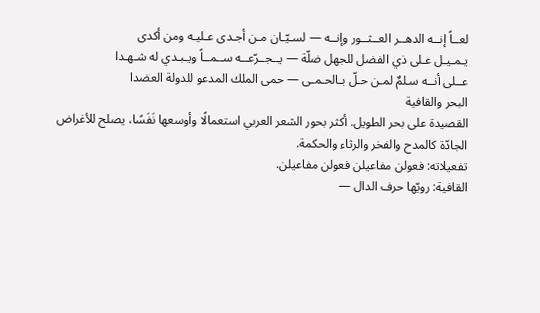لعــاً إنــه الدهــر العــثــور وإنــه — لسـيّـان مـن أجـدى عـليـه ومن أكدى
يـمـيـل عـلى ذي الفضل للجهل ضلّة — يــجــرّعــه ســمــاً ويـبـدي له شـهـدا
عــلى أنــه سـلمٌ لمـن حـلّ بـالحـمـى — حمى الملك المدعو للدولة العضدا
البحر والقافية
القصيدة على بحر الطويل. أكثر بحور الشعر العربي استعمالًا وأوسعها نَفَسًا، يصلح للأغراض الجادّة كالمدح والفخر والرثاء والحكمة.
تفعيلاته: فعولن مفاعيلن فعولن مفاعيلن.
القافية: رويّها حرف الدال —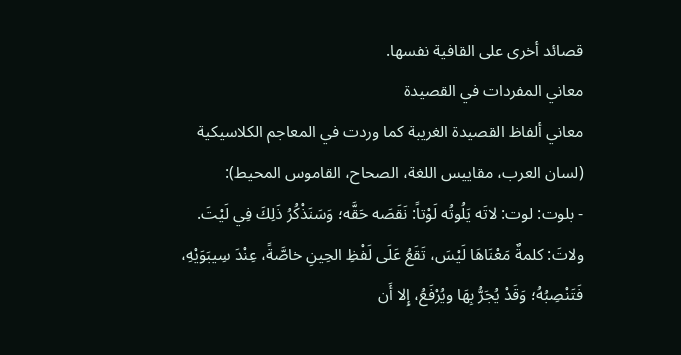قصائد أخرى على القافية نفسها.
معاني المفردات في القصيدة
معاني ألفاظ القصيدة الغريبة كما وردت في المعاجم الكلاسيكية (لسان العرب، مقاييس اللغة، الصحاح، القاموس المحيط):
- بلوت: لوت: لاتَه يَلُوتُه لَوْتاً: نَقَصَه حَقَّه؛ وَسَنَذْكُرُ ذَلِكَ فِي لَيْتَ. ولاتَ: كلمةٌ مَعْنَاهَا لَيْسَ، تَقَعُ عَلَى لَفْظِ الحِينِ خاصَّةً، عِنْدَ سِيبَوَيْهِ، فَتَنْصِبُهُ؛ وَقَدْ يُجَرُّ بِهَا ويُرْفَعُ، إِلا أَن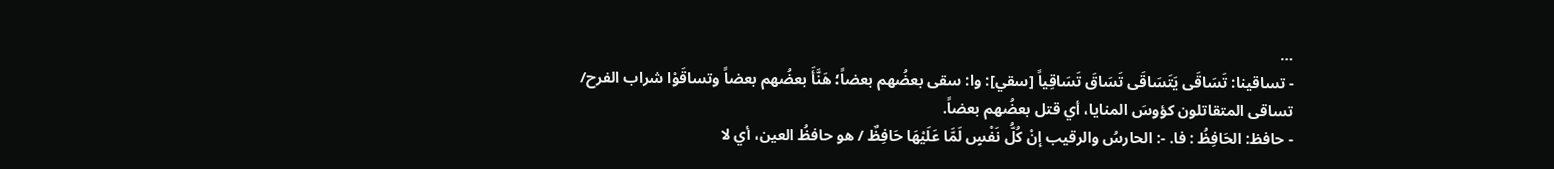…
- تساقينا: تَسَاقَى يَتَسَاقَى تَسَاقَ تَسَاقِياً [سقي]: وا: سقى بعضُهم بعضاً؛ هَنَّأَ بعضُهم بعضاً وتساقَوْا شراب الفرح/ تساقى المتقاتلون كؤوسَ المنايا، أي قتل بعضُهم بعضاً.
- حافظ: الحَافِظُ : فا. -: الحارسُ والرقيب إنْ كُلُّ نَفْسٍ لَمَّا عَلَيْهَا حَافِظٌ / هو حافظُ العين، أي لا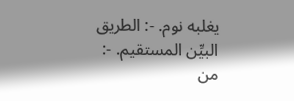يغلبه نوم. -: الطريق البيِّن المستقيم. -: من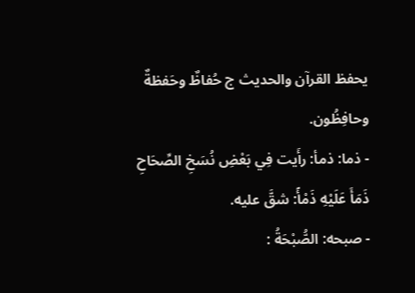يحفظ القرآن والحديث ج حُفاظٌ وحَفظةٌ وحافِظُون.
- ذما: ذمأ: رأَيت فِي بَعْضِ نُسَخِ الصِّحَاحِ ذَمَأَ عَلَيْهِ ذَمْأً: شقَّ عليه.
- صبحه: الصُّبْحَةُ :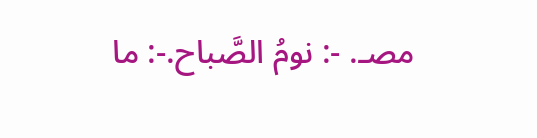مصـ. -: نومُ الصَّباح.-: ما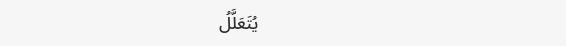يُتَعَلَّلُ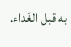به قبل الغَداء.